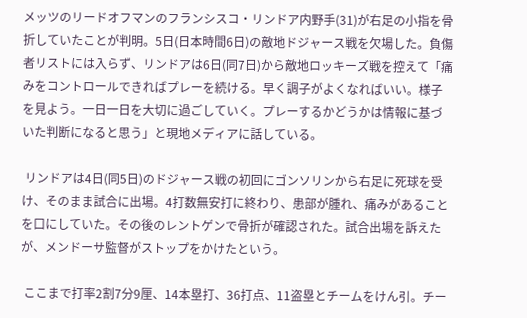メッツのリードオフマンのフランシスコ・リンドア内野手(31)が右足の小指を骨折していたことが判明。5日(日本時間6日)の敵地ドジャース戦を欠場した。負傷者リストには入らず、リンドアは6日(同7日)から敵地ロッキーズ戦を控えて「痛みをコントロールできればプレーを続ける。早く調子がよくなればいい。様子を見よう。一日一日を大切に過ごしていく。プレーするかどうかは情報に基づいた判断になると思う」と現地メディアに話している。

 リンドアは4日(同5日)のドジャース戦の初回にゴンソリンから右足に死球を受け、そのまま試合に出場。4打数無安打に終わり、患部が腫れ、痛みがあることを口にしていた。その後のレントゲンで骨折が確認された。試合出場を訴えたが、メンドーサ監督がストップをかけたという。

 ここまで打率2割7分9厘、14本塁打、36打点、11盗塁とチームをけん引。チー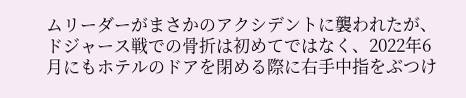ムリーダーがまさかのアクシデントに襲われたが、ドジャース戦での骨折は初めてではなく、2022年6月にもホテルのドアを閉める際に右手中指をぶつけ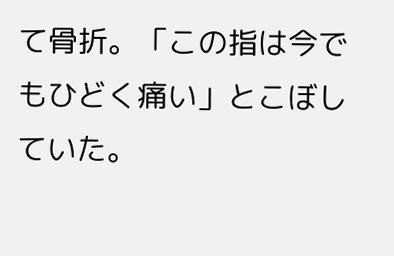て骨折。「この指は今でもひどく痛い」とこぼしていた。